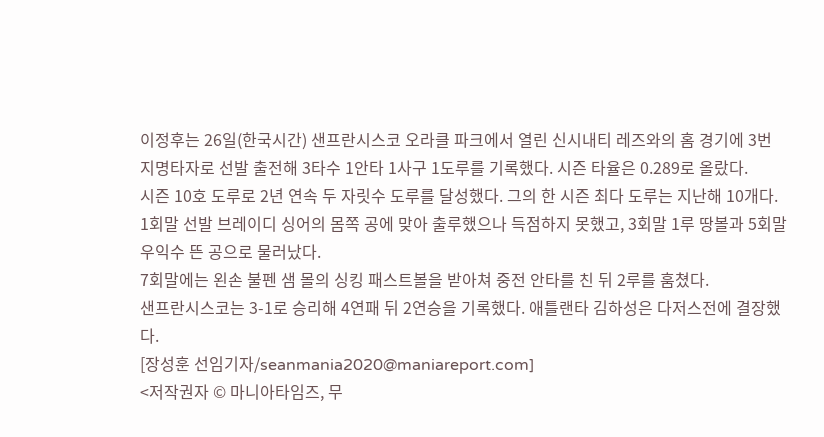이정후는 26일(한국시간) 샌프란시스코 오라클 파크에서 열린 신시내티 레즈와의 홈 경기에 3번 지명타자로 선발 출전해 3타수 1안타 1사구 1도루를 기록했다. 시즌 타율은 0.289로 올랐다.
시즌 10호 도루로 2년 연속 두 자릿수 도루를 달성했다. 그의 한 시즌 최다 도루는 지난해 10개다.
1회말 선발 브레이디 싱어의 몸쪽 공에 맞아 출루했으나 득점하지 못했고, 3회말 1루 땅볼과 5회말 우익수 뜬 공으로 물러났다.
7회말에는 왼손 불펜 샘 몰의 싱킹 패스트볼을 받아쳐 중전 안타를 친 뒤 2루를 훔쳤다.
샌프란시스코는 3-1로 승리해 4연패 뒤 2연승을 기록했다. 애틀랜타 김하성은 다저스전에 결장했다.
[장성훈 선임기자/seanmania2020@maniareport.com]
<저작권자 © 마니아타임즈, 무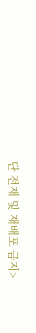단 전재 및 재배포 금지>